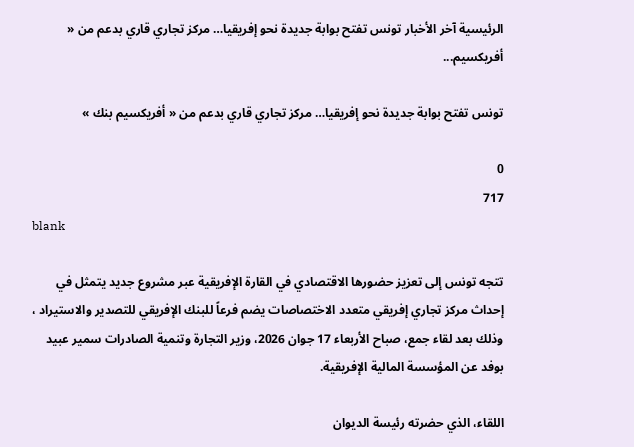الرئيسية آخر الأخبار تونس تفتح بوابة جديدة نحو إفريقيا… مركز تجاري قاري بدعم من « أفريكسيم...

تونس تفتح بوابة جديدة نحو إفريقيا… مركز تجاري قاري بدعم من « أفريكسيم بنك »

0
717
blank

تتجه تونس إلى تعزيز حضورها الاقتصادي في القارة الإفريقية عبر مشروع جديد يتمثل في إحداث مركز تجاري إفريقي متعدد الاختصاصات يضم فرعاً للبنك الإفريقي للتصدير والاستيراد ، وذلك بعد لقاء جمع، صباح الأربعاء 17 جوان 2026، وزير التجارة وتنمية الصادرات سمير عبيد بوفد عن المؤسسة المالية الإفريقية.

اللقاء، الذي حضرته رئيسة الديوان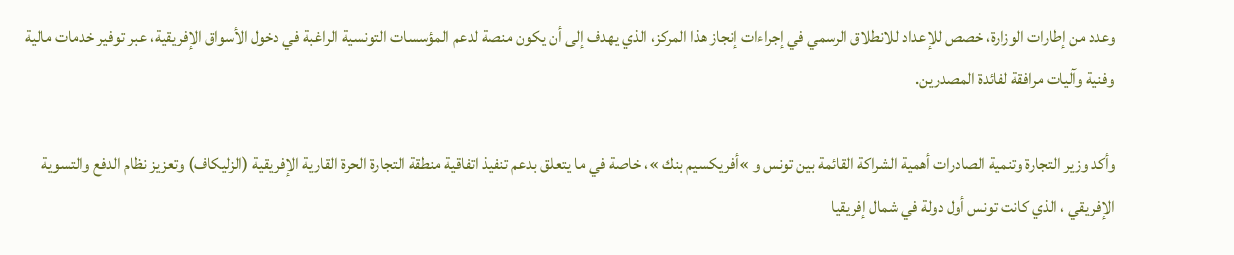وعدد من إطارات الوزارة، خصص للإعداد للانطلاق الرسمي في إجراءات إنجاز هذا المركز، الذي يهدف إلى أن يكون منصة لدعم المؤسسات التونسية الراغبة في دخول الأسواق الإفريقية، عبر توفير خدمات مالية وفنية وآليات مرافقة لفائدة المصدرين.

وأكد وزير التجارة وتنمية الصادرات أهمية الشراكة القائمة بين تونس و »أفريكسيم بنك »، خاصة في ما يتعلق بدعم تنفيذ اتفاقية منطقة التجارة الحرة القارية الإفريقية (الزليكاف) وتعزيز نظام الدفع والتسوية الإفريقي ، الذي كانت تونس أول دولة في شمال إفريقيا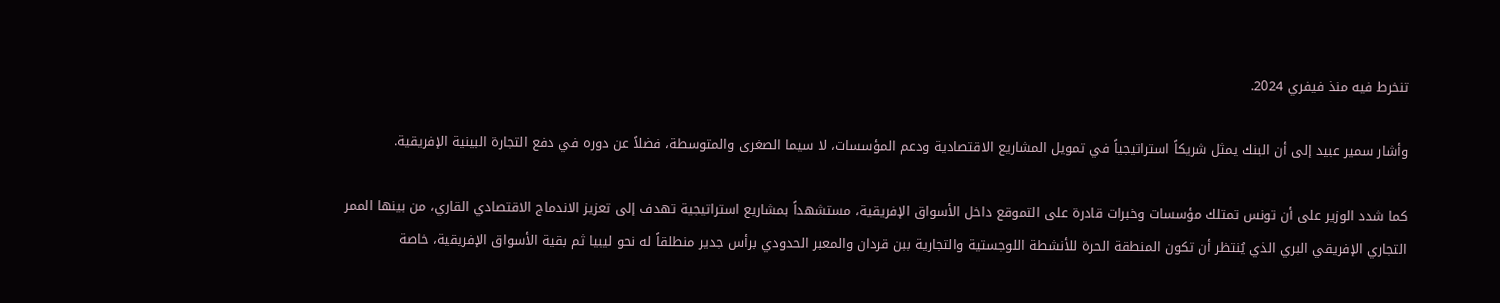تنخرط فيه منذ فيفري 2024.

وأشار سمير عبيد إلى أن البنك يمثل شريكاً استراتيجياً في تمويل المشاريع الاقتصادية ودعم المؤسسات، لا سيما الصغرى والمتوسطة، فضلاً عن دوره في دفع التجارة البينية الإفريقية.

كما شدد الوزير على أن تونس تمتلك مؤسسات وخبرات قادرة على التموقع داخل الأسواق الإفريقية، مستشهداً بمشاريع استراتيجية تهدف إلى تعزيز الاندماج الاقتصادي القاري، من بينها الممر التجاري الإفريقي البري الذي يُنتظر أن تكون المنطقة الحرة للأنشطة اللوجستية والتجارية ببن قردان والمعبر الحدودي برأس جدير منطلقاً له نحو ليبيا ثم بقية الأسواق الإفريقية، خاصة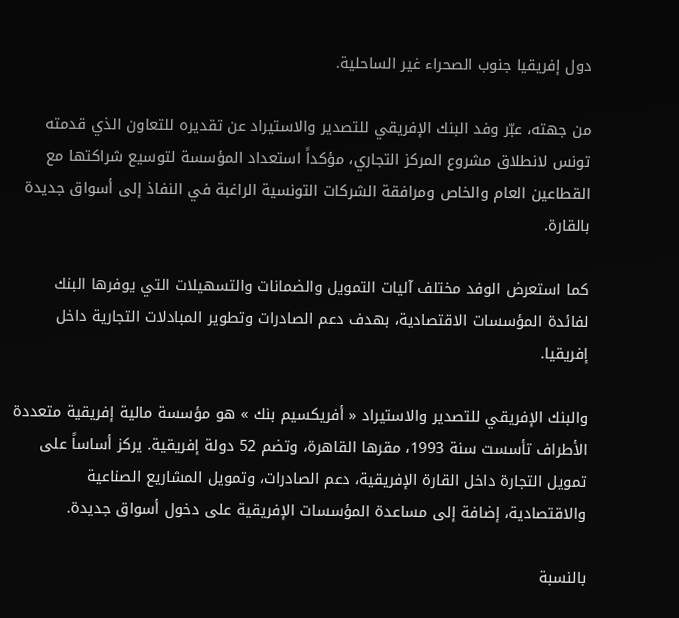دول إفريقيا جنوب الصحراء غير الساحلية.

من جهته، عبّر وفد البنك الإفريقي للتصدير والاستيراد عن تقديره للتعاون الذي قدمته تونس لانطلاق مشروع المركز التجاري، مؤكداً استعداد المؤسسة لتوسيع شراكتها مع القطاعين العام والخاص ومرافقة الشركات التونسية الراغبة في النفاذ إلى أسواق جديدة بالقارة.

كما استعرض الوفد مختلف آليات التمويل والضمانات والتسهيلات التي يوفرها البنك لفائدة المؤسسات الاقتصادية، بهدف دعم الصادرات وتطوير المبادلات التجارية داخل إفريقيا.

والبنك الإفريقي للتصدير والاستيراد « أفريكسيم بنك » هو مؤسسة مالية إفريقية متعددة الأطراف تأسست سنة 1993، مقرها القاهرة، وتضم 52 دولة إفريقية. يركز أساساً على تمويل التجارة داخل القارة الإفريقية، دعم الصادرات، وتمويل المشاريع الصناعية والاقتصادية، إضافة إلى مساعدة المؤسسات الإفريقية على دخول أسواق جديدة.

بالنسبة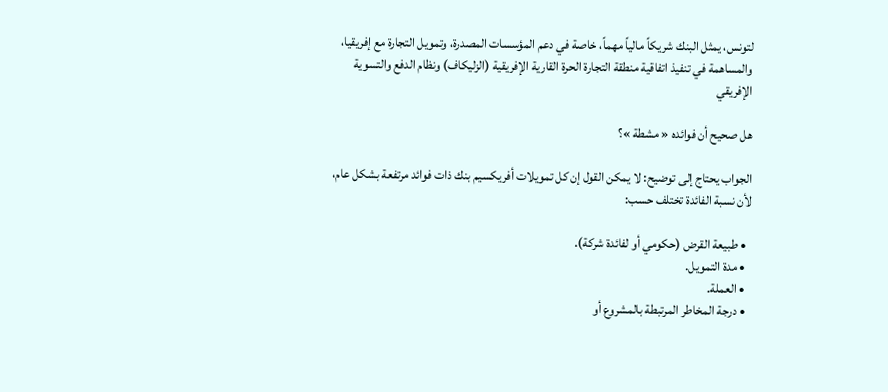لتونس، يمثل البنك شريكاً مالياً مهماً، خاصة في دعم المؤسسات المصدرة، وتمويل التجارة مع إفريقيا، والمساهمة في تنفيذ اتفاقية منطقة التجارة الحرة القارية الإفريقية (الزليكاف) ونظام الدفع والتسوية الإفريقي

هل صحيح أن فوائده « مشطة »؟

الجواب يحتاج إلى توضيح: لا يمكن القول إن كل تمويلات أفريكسيم بنك ذات فوائد مرتفعة بشكل عام، لأن نسبة الفائدة تختلف حسب:

  • طبيعة القرض (حكومي أو لفائدة شركة).
  • مدة التمويل.
  • العملة.
  • درجة المخاطر المرتبطة بالمشروع أو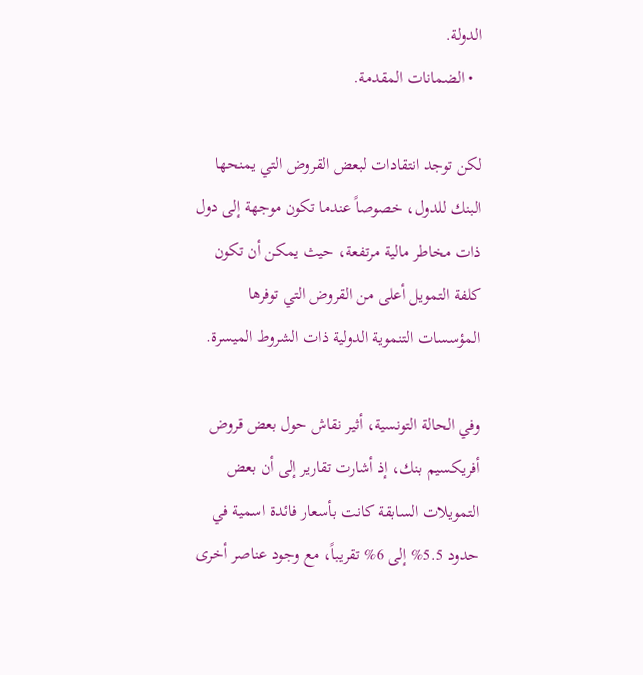الدولة.
  • الضمانات المقدمة.

لكن توجد انتقادات لبعض القروض التي يمنحها البنك للدول، خصوصاً عندما تكون موجهة إلى دول ذات مخاطر مالية مرتفعة، حيث يمكن أن تكون كلفة التمويل أعلى من القروض التي توفرها المؤسسات التنموية الدولية ذات الشروط الميسرة.

وفي الحالة التونسية، أثير نقاش حول بعض قروض أفريكسيم بنك، إذ أشارت تقارير إلى أن بعض التمويلات السابقة كانت بأسعار فائدة اسمية في حدود 5.5% إلى 6% تقريباً، مع وجود عناصر أخرى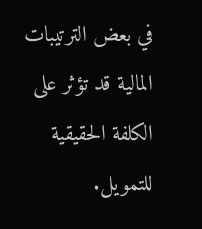في بعض الترتيبات المالية قد تؤثر على الكلفة الحقيقية للتمويل.